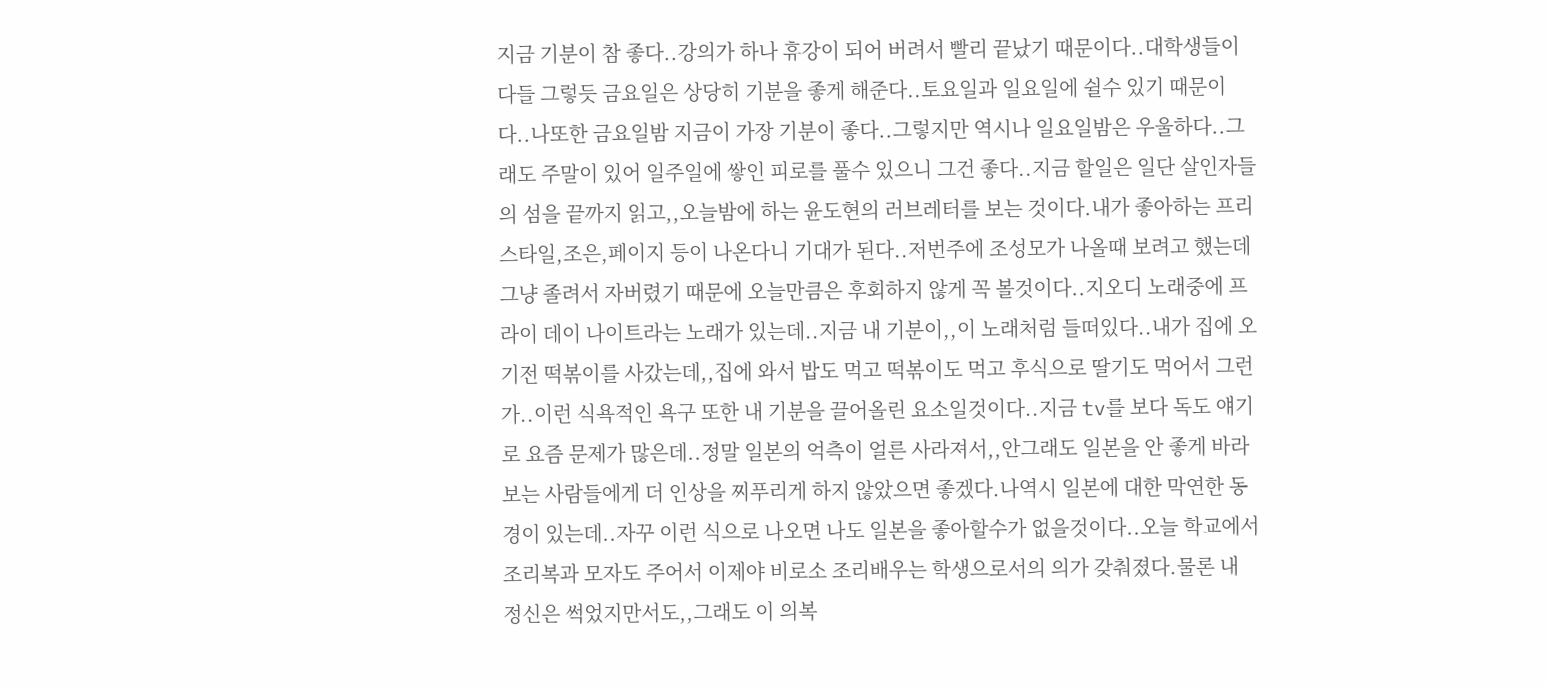지금 기분이 참 좋다..강의가 하나 휴강이 되어 버려서 빨리 끝났기 때문이다..대학생들이 다들 그렇듯 금요일은 상당히 기분을 좋게 해준다..토요일과 일요일에 쉴수 있기 때문이다..나또한 금요일밤 지금이 가장 기분이 좋다..그렇지만 역시나 일요일밤은 우울하다..그래도 주말이 있어 일주일에 쌓인 피로를 풀수 있으니 그건 좋다..지금 할일은 일단 살인자들의 섬을 끝까지 읽고,,오늘밤에 하는 윤도현의 러브레터를 보는 것이다.내가 좋아하는 프리스타일,조은,페이지 등이 나온다니 기대가 된다..저번주에 조성모가 나올때 보려고 했는데 그냥 졸려서 자버렸기 때문에 오늘만큼은 후회하지 않게 꼭 볼것이다..지오디 노래중에 프라이 데이 나이트라는 노래가 있는데..지금 내 기분이,,이 노래처럼 들떠있다..내가 집에 오기전 떡볶이를 사갔는데,,집에 와서 밥도 먹고 떡볶이도 먹고 후식으로 딸기도 먹어서 그런가..이런 식욕적인 욕구 또한 내 기분을 끌어올린 요소일것이다..지금 tv를 보다 독도 얘기로 요즘 문제가 많은데..정말 일본의 억측이 얼른 사라져서,,안그래도 일본을 안 좋게 바라보는 사람들에게 더 인상을 찌푸리게 하지 않았으면 좋겠다.나역시 일본에 대한 막연한 동경이 있는데..자꾸 이런 식으로 나오면 나도 일본을 좋아할수가 없을것이다..오늘 학교에서 조리복과 모자도 주어서 이제야 비로소 조리배우는 학생으로서의 의가 갖춰졌다.물론 내 정신은 썩었지만서도,,그래도 이 의복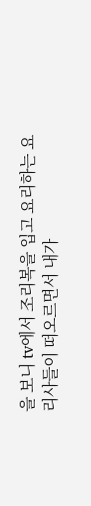을 보니 tv에서 조리복을 입고 요리하는 요리사들이 떠오르면서 내가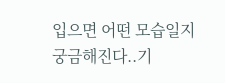입으면 어떤 모습일지 궁금해진다..기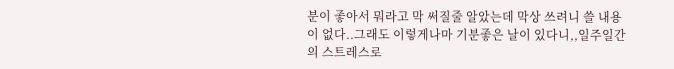분이 좋아서 뭐라고 막 써질줄 알았는데 막상 쓰려니 쓸 내용이 없다..그래도 이렇게나마 기분좋은 날이 있다니,,일주일간의 스트레스로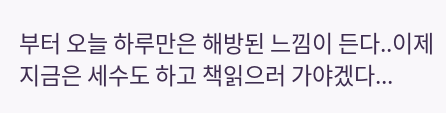부터 오늘 하루만은 해방된 느낌이 든다..이제 지금은 세수도 하고 책읽으러 가야겠다...